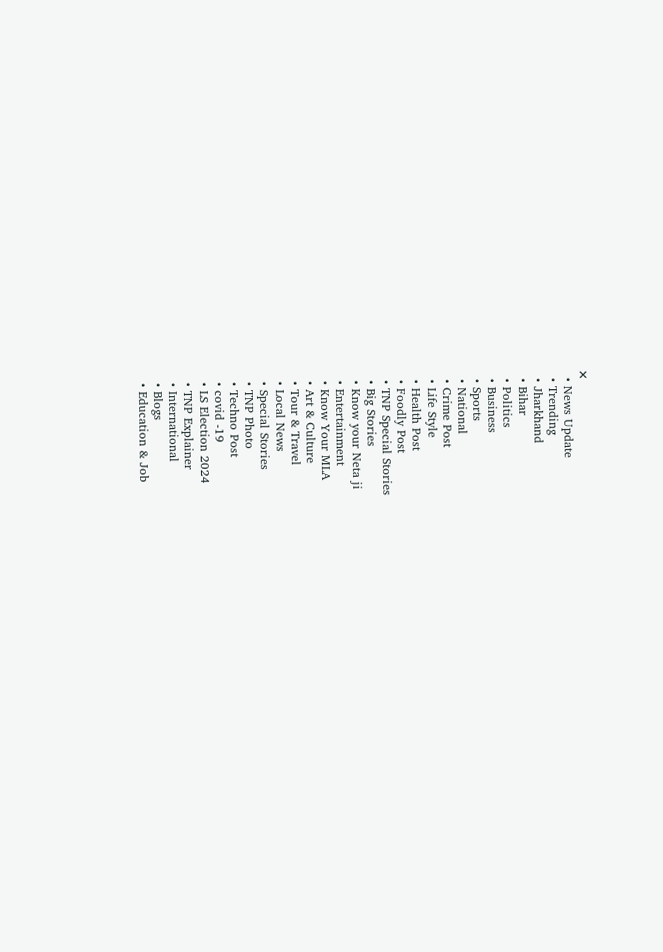✕
  • News Update
  • Trending
  • Jharkhand
  • Bihar
  • Politics
  • Business
  • Sports
  • National
  • Crime Post
  • Life Style
  • Health Post
  • Foodly Post
  • TNP Special Stories
  • Big Stories
  • Know your Neta ji
  • Entertainment
  • Know Your MLA
  • Art & Culture
  • Tour & Travel
  • Local News
  • Special Stories
  • TNP Photo
  • Techno Post
  • covid -19
  • LS Election 2024
  • TNP Explainer
  • International
  • Blogs
  • Education & Job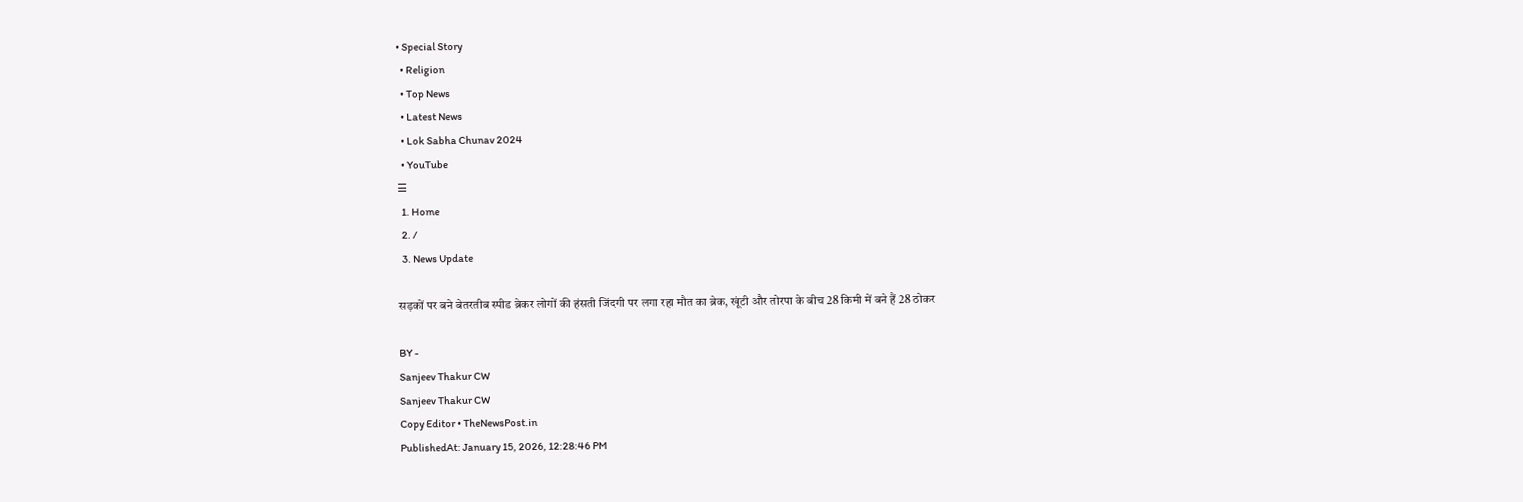• Special Story
  • Religion
  • Top News
  • Latest News
  • Lok Sabha Chunav 2024
  • YouTube
☰
  1. Home
  2. /
  3. News Update

सड़कों पर बने बेतरतीब स्पीड ब्रेकर लोगों की हंसती जिंदगी पर लगा रहा मौत का ब्रेक, खूंटी और तोरपा के बीच 28 किमी में बने हैं 28 ठोकर

BY -
Sanjeev Thakur CW
Sanjeev Thakur CW
Copy Editor • TheNewsPost.in
PublishedAt: January 15, 2026, 12:28:46 PM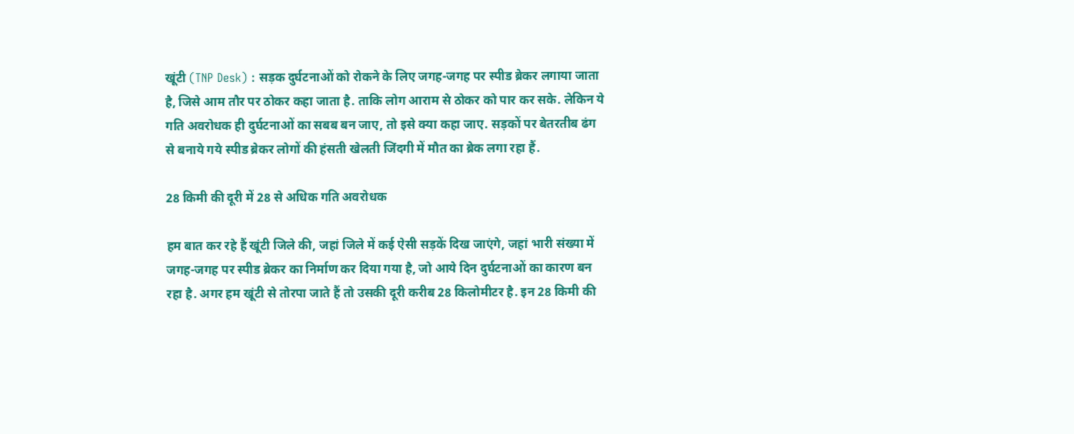खूंटी (TNP Desk) : सड़क दुर्घटनाओं को रोकने के लिए जगह-जगह पर स्पीड ब्रेकर लगाया जाता है, जिसे आम तौर पर ठोकर कहा जाता है. ताकि लोग आराम से ठोकर को पार कर सके. लेकिन ये गति अवरोधक ही दुर्घटनाओं का सबब बन जाए, तो इसे क्या कहा जाए. सड़कों पर बेतरतीब ढंग से बनाये गये स्पीड ब्रेकर लोगों की हंसती खेलती जिंदगी में मौत का ब्रेक लगा रहा हैं.

28 किमी की दूरी में 28 से अधिक गति अवरोधक

हम बात कर रहे हैं खूंटी जिले की, जहां जिले में कई ऐसी सड़कें दिख जाएंगे, जहां भारी संख्या में जगह-जगह पर स्पीड ब्रेकर का निर्माण कर दिया गया है, जो आये दिन दुर्घटनाओं का कारण बन रहा है. अगर हम खूंटी से तोरपा जाते हैं तो उसकी दूरी करीब 28 किलोमीटर है. इन 28 किमी की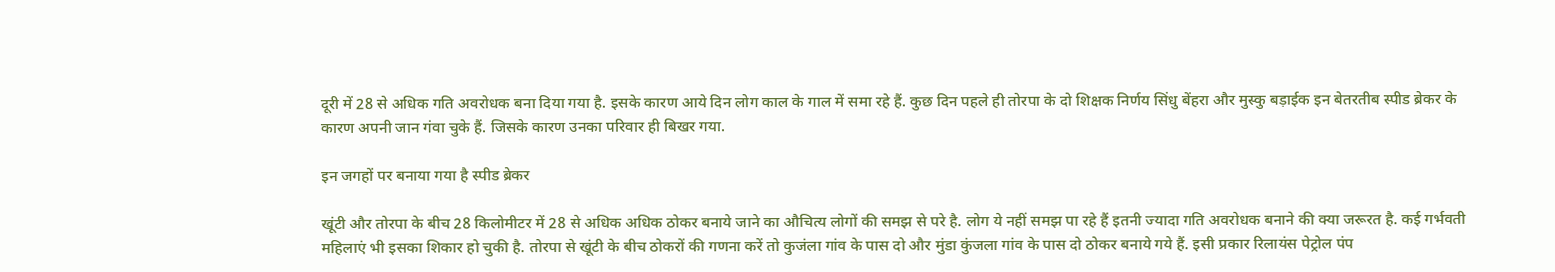दूरी में 28 से अधिक गति अवरोधक बना दिया गया है. इसके कारण आये दिन लोग काल के गाल में समा रहे हैं. कुछ दिन पहले ही तोरपा के दो शिक्षक निर्णय सिंधु बेंहरा और मुस्कु बड़ाईक इन बेतरतीब स्पीड ब्रेकर के कारण अपनी जान गंवा चुके हैं. जिसके कारण उनका परिवार ही बिखर गया.

इन जगहों पर बनाया गया है स्पीड ब्रेकर

खूंटी और तोरपा के बीच 28 किलोमीटर में 28 से अधिक अधिक ठोकर बनाये जाने का औचित्य लोगों की समझ से परे है. लोग ये नहीं समझ पा रहे हैं इतनी ज्यादा गति अवरोधक बनाने की क्या जरूरत है. कई गर्भवती महिलाएं भी इसका शिकार हो चुकी है. तोरपा से खूंटी के बीच ठोकरों की गणना करें तो कुजंला गांव के पास दो और मुंडा कुंजला गांव के पास दो ठोकर बनाये गये हैं. इसी प्रकार रिलायंस पेट्रोल पंप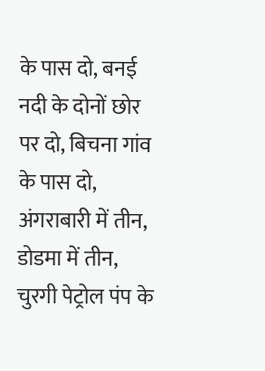के पास दो, बनई नदी के दोनों छोर पर दो, बिचना गांव के पास दो, अंगराबारी में तीन, डोडमा में तीन, चुरगी पेट्रोल पंप के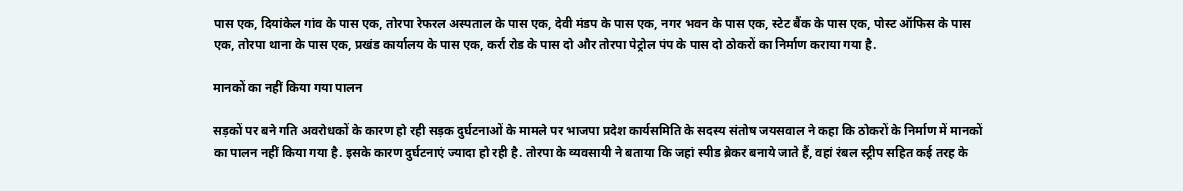पास एक, दियांकेल गांव के पास एक, तोरपा रेफरल अस्पताल के पास एक, देवी मंडप के पास एक, नगर भवन के पास एक, स्टेट बैंक के पास एक, पोस्ट ऑफिस के पास एक, तोरपा थाना के पास एक, प्रखंड कार्यालय के पास एक, कर्रा रोड के पास दो और तोरपा पेट्रोल पंप के पास दो ठोकरों का निर्माण कराया गया है.

मानकों का नहीं किया गया पालन

सड़कों पर बने गति अवरोधकों के कारण हो रही सड़क दुर्घटनाओं के मामले पर भाजपा प्रदेश कार्यसमिति के सदस्य संतोष जयसवाल ने कहा कि ठोकरों के निर्माण में मानकों का पालन नहीं किया गया है. इसके कारण दुर्घटनाएं ज्यादा हो रही है. तोरपा के व्यवसायी ने बताया कि जहां स्पीड ब्रेकर बनाये जाते हैं, वहां रंबल स्ट्रीप सहित कई तरह के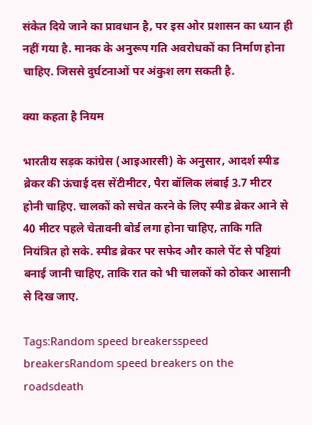संकेत दिये जाने का प्रावधान है, पर इस ओर प्रशासन का ध्यान ही नहीं गया है. मानक के अनुरूप गति अवरोधकों का निर्माण होना चाहिए. जिससे दुर्घटनाओं पर अंकुश लग सकती है.

क्या कहता है नियम

भारतीय सड़क कांग्रेस (आइआरसी) के अनुसार, आदर्श स्पीड ब्रेकर की ऊंचाई दस सेंटीमीटर, पैरा बॉलिक लंबाई 3.7 मीटर होनी चाहिए. चालकों को सचेत करने के लिए स्पीड ब्रेकर आने से 40 मीटर पहले चेतावनी बोर्ड लगा होना चाहिए, ताकि गति नियंत्रित हो सके. स्पीड ब्रेकर पर सफेद और काले पेंट से पट्टियां बनाई जानी चाहिए, ताकि रात को भी चालकों को ठोकर आसानी से दिख जाए.

Tags:Random speed breakersspeed breakersRandom speed breakers on the roadsdeath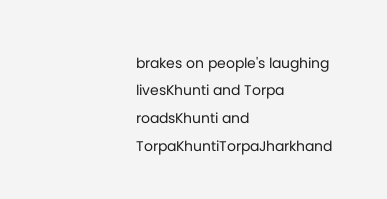brakes on people's laughing livesKhunti and Torpa roadsKhunti and TorpaKhuntiTorpaJharkhand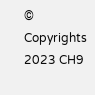© Copyrights 2023 CH9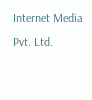Internet Media Pvt. Ltd.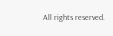All rights reserved.